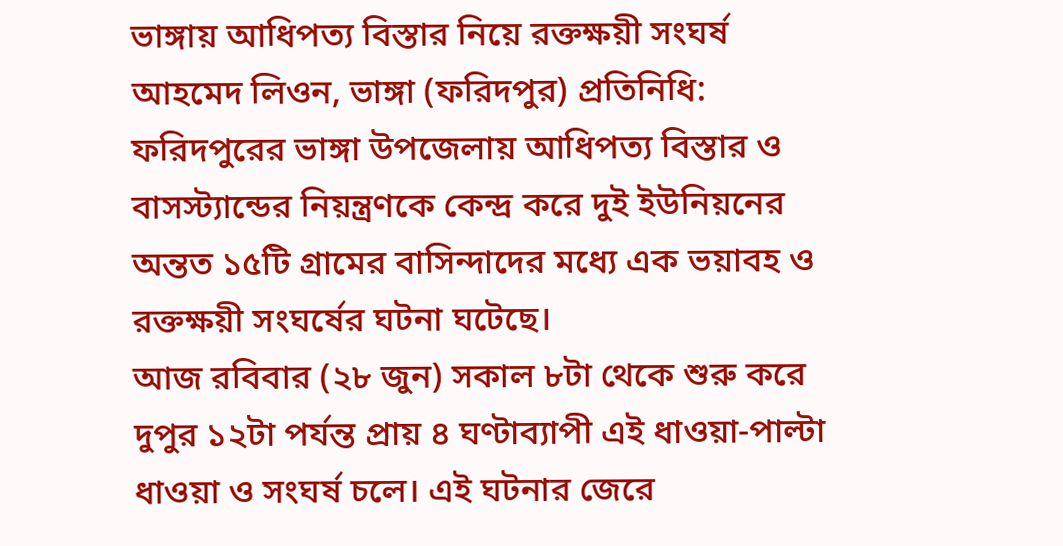ভাঙ্গায় আধিপত্য বিস্তার নিয়ে রক্তক্ষয়ী সংঘর্ষ
আহমেদ লিওন, ভাঙ্গা (ফরিদপুর) প্রতিনিধি: ফরিদপুরের ভাঙ্গা উপজেলায় আধিপত্য বিস্তার ও বাসস্ট্যান্ডের নিয়ন্ত্রণকে কেন্দ্র করে দুই ইউনিয়নের অন্তত ১৫টি গ্রামের বাসিন্দাদের মধ্যে এক ভয়াবহ ও রক্তক্ষয়ী সংঘর্ষের ঘটনা ঘটেছে।
আজ রবিবার (২৮ জুন) সকাল ৮টা থেকে শুরু করে দুপুর ১২টা পর্যন্ত প্রায় ৪ ঘণ্টাব্যাপী এই ধাওয়া-পাল্টা ধাওয়া ও সংঘর্ষ চলে। এই ঘটনার জেরে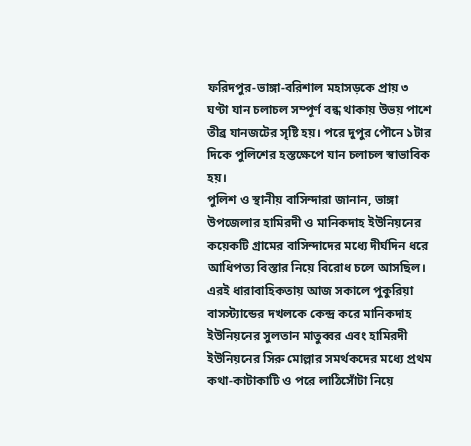ফরিদপুর-ভাঙ্গা-বরিশাল মহাসড়কে প্রায় ৩ ঘণ্টা যান চলাচল সম্পূর্ণ বন্ধ থাকায় উভয় পাশে তীব্র যানজটের সৃষ্টি হয়। পরে দুপুর পৌনে ১টার দিকে পুলিশের হস্তক্ষেপে যান চলাচল স্বাভাবিক হয়।
পুলিশ ও স্থানীয় বাসিন্দারা জানান, ভাঙ্গা উপজেলার হামিরদী ও মানিকদাহ ইউনিয়নের কয়েকটি গ্রামের বাসিন্দাদের মধ্যে দীর্ঘদিন ধরে আধিপত্য বিস্তার নিয়ে বিরোধ চলে আসছিল। এরই ধারাবাহিকতায় আজ সকালে পুকুরিয়া বাসস্ট্যান্ডের দখলকে কেন্দ্র করে মানিকদাহ ইউনিয়নের সুলতান মাতুব্বর এবং হামিরদী ইউনিয়নের সিরু মোল্লার সমর্থকদের মধ্যে প্রথম কথা-কাটাকাটি ও পরে লাঠিসোঁটা নিয়ে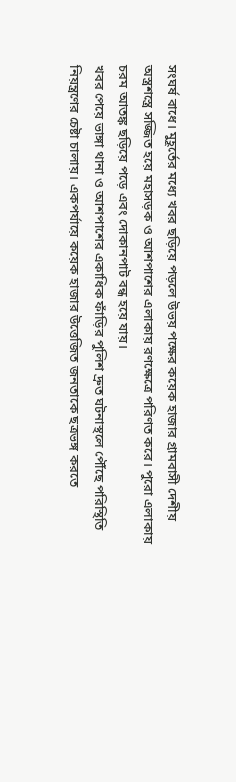সংঘর্ষ বাধে। মুহূর্তের মধ্যে খবর ছড়িয়ে পড়লে উভয় পক্ষের কয়েক হাজার গ্রামবাসী দেশীয় অস্ত্রশস্ত্রে সজ্জিত হয়ে মহাসড়ক ও আশপাশের এলাকায় রণক্ষেত্রে পরিণত করে। পুরো এলাকায় চরম আতঙ্ক ছড়িয়ে পড়ে এবং দোকানপাট বন্ধ হয়ে যায়।
খবর পেয়ে ভাঙ্গা থানা ও আশপাশের একাধিক ফাঁড়ির পুলিশ দ্রুত ঘটনাস্থলে পৌঁছে পরিস্থিতি নিয়ন্ত্রণের চেষ্টা চালায়। একপর্যায়ে কয়েক হাজার উত্তেজিত জনতাকে ছত্রভঙ্গ করতে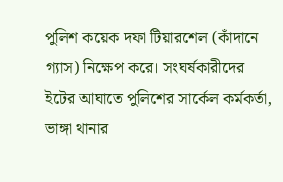পুলিশ কয়েক দফা টিয়ারশেল (কাঁদানে গ্যাস) নিক্ষেপ করে। সংঘর্ষকারীদের ইটের আঘাতে পুলিশের সার্কেল কর্মকর্তা, ভাঙ্গা থানার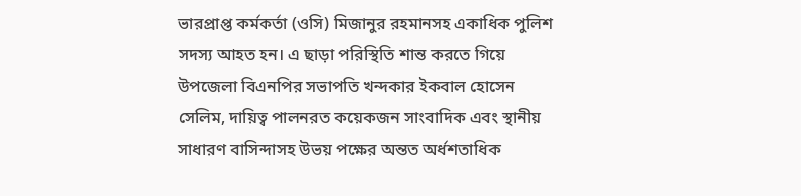ভারপ্রাপ্ত কর্মকর্তা (ওসি) মিজানুর রহমানসহ একাধিক পুলিশ সদস্য আহত হন। এ ছাড়া পরিস্থিতি শান্ত করতে গিয়ে উপজেলা বিএনপির সভাপতি খন্দকার ইকবাল হোসেন সেলিম, দায়িত্ব পালনরত কয়েকজন সাংবাদিক এবং স্থানীয় সাধারণ বাসিন্দাসহ উভয় পক্ষের অন্তত অর্ধশতাধিক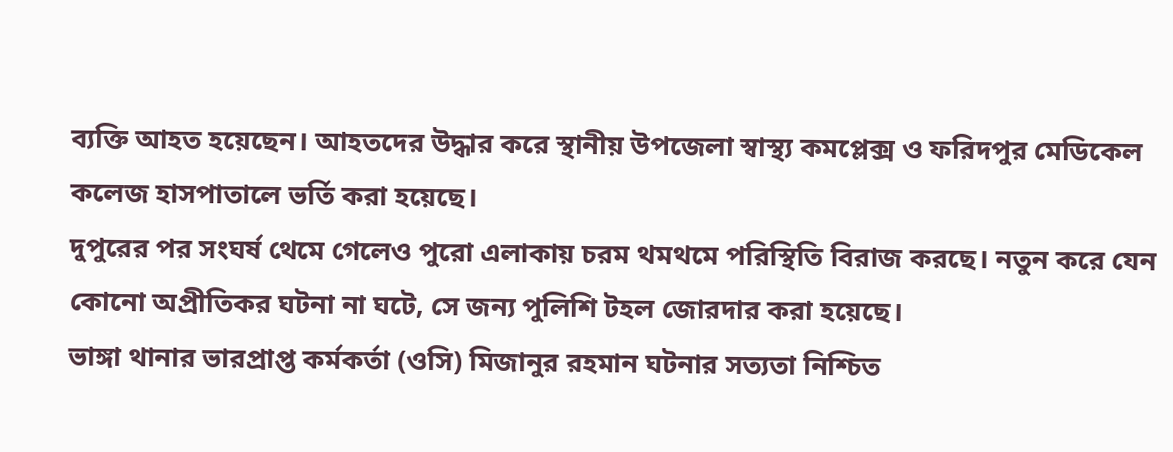ব্যক্তি আহত হয়েছেন। আহতদের উদ্ধার করে স্থানীয় উপজেলা স্বাস্থ্য কমপ্লেক্স ও ফরিদপুর মেডিকেল কলেজ হাসপাতালে ভর্তি করা হয়েছে।
দুপুরের পর সংঘর্ষ থেমে গেলেও পুরো এলাকায় চরম থমথমে পরিস্থিতি বিরাজ করছে। নতুন করে যেন কোনো অপ্রীতিকর ঘটনা না ঘটে, সে জন্য পুলিশি টহল জোরদার করা হয়েছে।
ভাঙ্গা থানার ভারপ্রাপ্ত কর্মকর্তা (ওসি) মিজানুর রহমান ঘটনার সত্যতা নিশ্চিত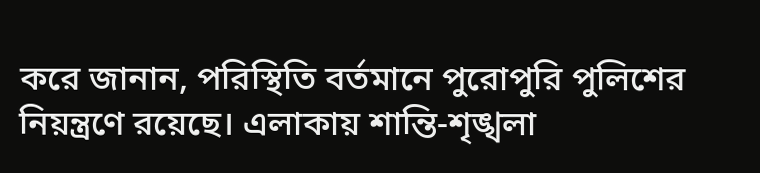করে জানান, পরিস্থিতি বর্তমানে পুরোপুরি পুলিশের নিয়ন্ত্রণে রয়েছে। এলাকায় শান্তি-শৃঙ্খলা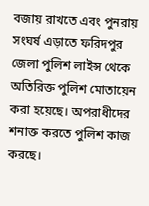বজায় রাখতে এবং পুনরায় সংঘর্ষ এড়াতে ফরিদপুর জেলা পুলিশ লাইন্স থেকে অতিরিক্ত পুলিশ মোতায়েন করা হয়েছে। অপরাধীদের শনাক্ত করতে পুলিশ কাজ করছে।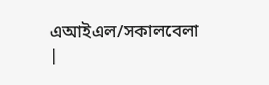এআইএল/সকালবেলা
|